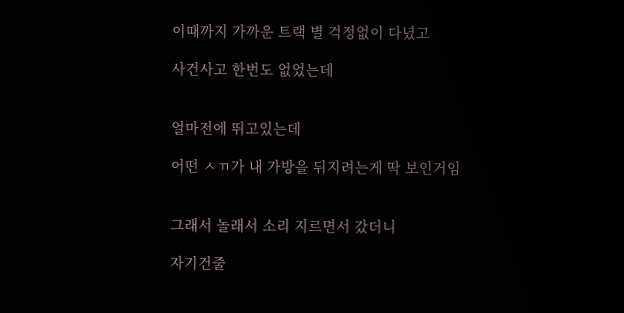이때까지 가까운 트랙 별 걱정없이 다녔고

사건사고 한번도 없었는데


얼마전에 뛰고있는데

어떤 ㅅㄲ가 내 가방을 뒤지려는게 딱 보인거임


그래서 놀래서 소리 지르면서 갔더니

자기건줄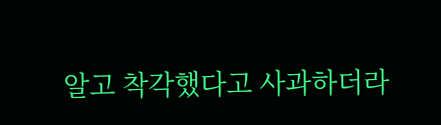알고 착각했다고 사과하더라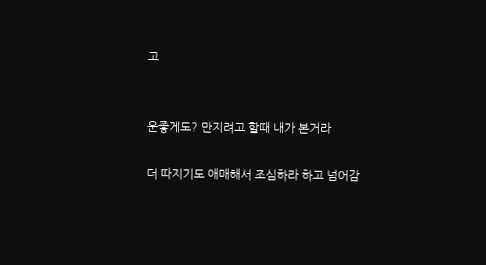고


운좋게도? 만지려고 할때 내가 본거라

더 따지기도 애매해서 조심하라 하고 넘어감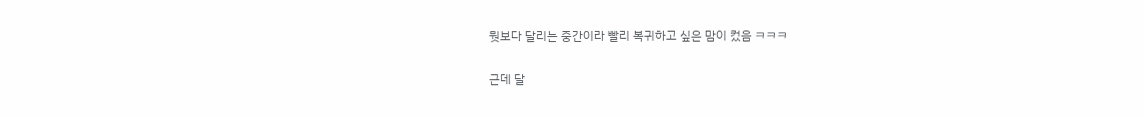뭣보다 달리는 중간이라 빨리 복귀하고 싶은 맘이 컸음 ㅋㅋㅋ


근데 달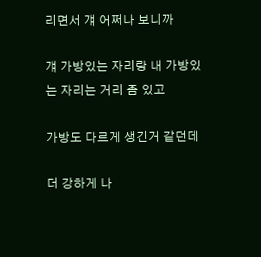리면서 걔 어쩌나 보니까

걔 가방있는 자리랑 내 가방있는 자리는 거리 좀 있고

가방도 다르게 생긴거 같던데

더 강하게 나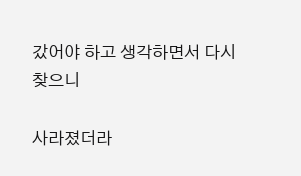갔어야 하고 생각하면서 다시 찾으니

사라졌더라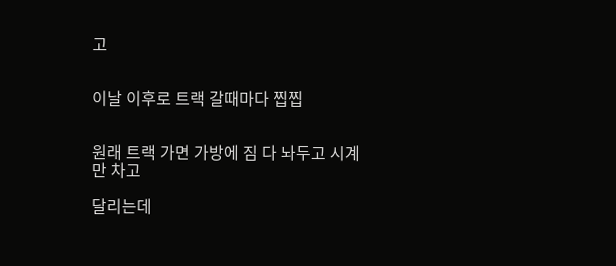고


이날 이후로 트랙 갈때마다 찝찝


원래 트랙 가면 가방에 짐 다 놔두고 시계만 차고

달리는데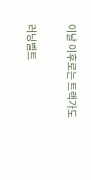이날 이후로는 트랙가도

러닝벨트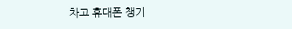차고 휴대폰 챙기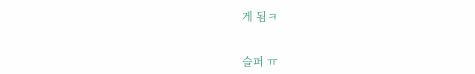게 됨ㅋ


슬퍼 ㅠ